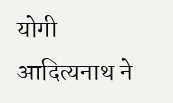योगी आदित्यनाथ ने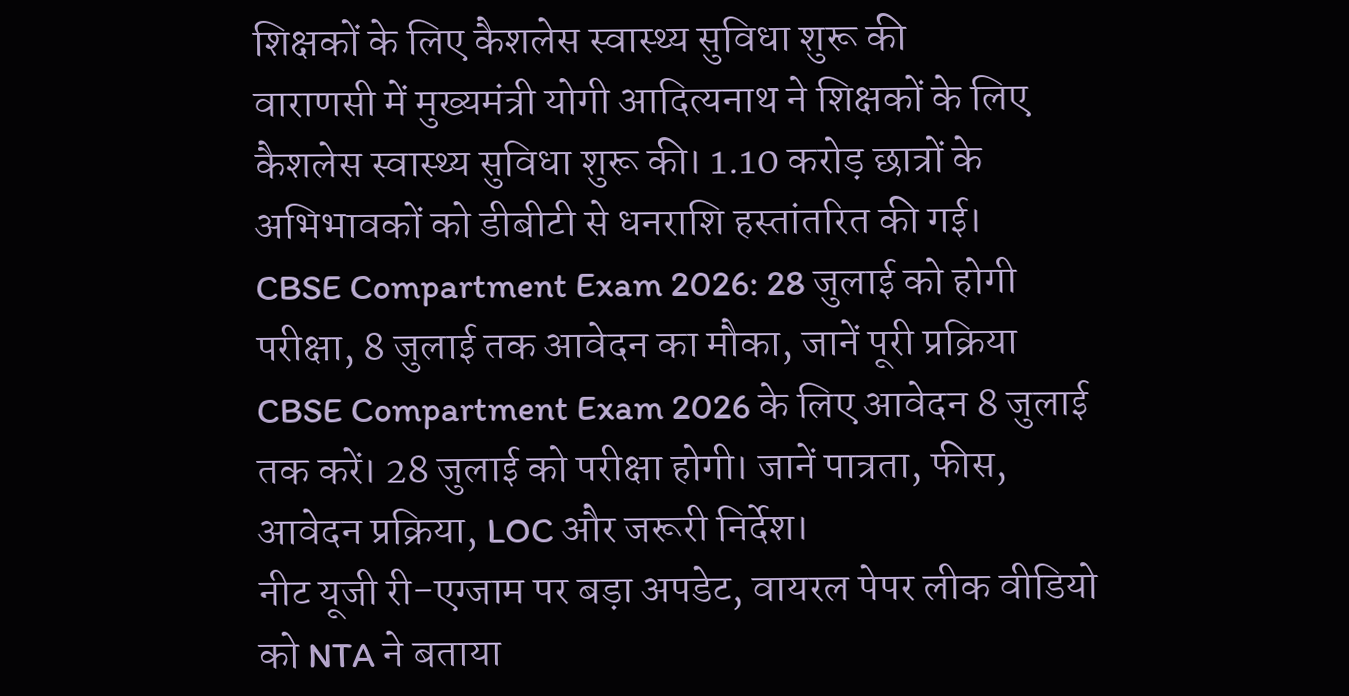शिक्षकों के लिए कैशलेस स्वास्थ्य सुविधा शुरू की
वाराणसी में मुख्यमंत्री योगी आदित्यनाथ ने शिक्षकों के लिए कैशलेस स्वास्थ्य सुविधा शुरू की। 1.10 करोड़ छात्रों के अभिभावकों को डीबीटी से धनराशि हस्तांतरित की गई।
CBSE Compartment Exam 2026: 28 जुलाई को होगी परीक्षा, 8 जुलाई तक आवेदन का मौका, जानें पूरी प्रक्रिया
CBSE Compartment Exam 2026 के लिए आवेदन 8 जुलाई तक करें। 28 जुलाई को परीक्षा होगी। जानें पात्रता, फीस, आवेदन प्रक्रिया, LOC और जरूरी निर्देश।
नीट यूजी री-एग्जाम पर बड़ा अपडेट, वायरल पेपर लीक वीडियो को NTA ने बताया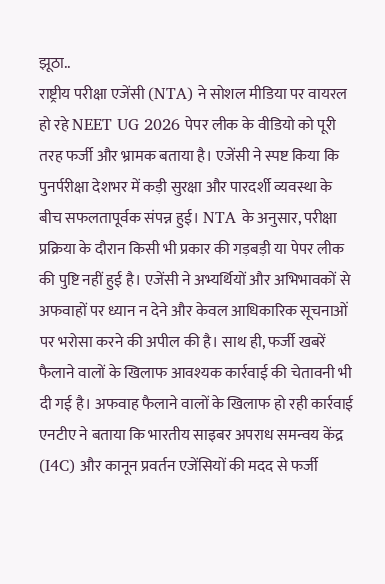झूठा..
राष्ट्रीय परीक्षा एजेंसी (NTA) ने सोशल मीडिया पर वायरल हो रहे NEET UG 2026 पेपर लीक के वीडियो को पूरी तरह फर्जी और भ्रामक बताया है। एजेंसी ने स्पष्ट किया कि पुनर्परीक्षा देशभर में कड़ी सुरक्षा और पारदर्शी व्यवस्था के बीच सफलतापूर्वक संपन्न हुई। NTA के अनुसार, परीक्षा प्रक्रिया के दौरान किसी भी प्रकार की गड़बड़ी या पेपर लीक की पुष्टि नहीं हुई है। एजेंसी ने अभ्यर्थियों और अभिभावकों से अफवाहों पर ध्यान न देने और केवल आधिकारिक सूचनाओं पर भरोसा करने की अपील की है। साथ ही, फर्जी खबरें फैलाने वालों के खिलाफ आवश्यक कार्रवाई की चेतावनी भी दी गई है। अफवाह फैलाने वालों के खिलाफ हो रही कार्रवाई एनटीए ने बताया कि भारतीय साइबर अपराध समन्वय केंद्र (I4C) और कानून प्रवर्तन एजेंसियों की मदद से फर्जी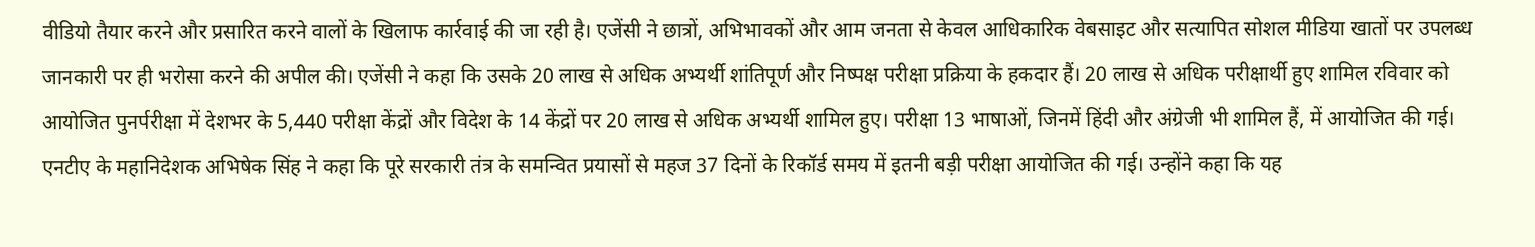वीडियो तैयार करने और प्रसारित करने वालों के खिलाफ कार्रवाई की जा रही है। एजेंसी ने छात्रों, अभिभावकों और आम जनता से केवल आधिकारिक वेबसाइट और सत्यापित सोशल मीडिया खातों पर उपलब्ध जानकारी पर ही भरोसा करने की अपील की। एजेंसी ने कहा कि उसके 20 लाख से अधिक अभ्यर्थी शांतिपूर्ण और निष्पक्ष परीक्षा प्रक्रिया के हकदार हैं। 20 लाख से अधिक परीक्षार्थी हुए शामिल रविवार को आयोजित पुनर्परीक्षा में देशभर के 5,440 परीक्षा केंद्रों और विदेश के 14 केंद्रों पर 20 लाख से अधिक अभ्यर्थी शामिल हुए। परीक्षा 13 भाषाओं, जिनमें हिंदी और अंग्रेजी भी शामिल हैं, में आयोजित की गई। एनटीए के महानिदेशक अभिषेक सिंह ने कहा कि पूरे सरकारी तंत्र के समन्वित प्रयासों से महज 37 दिनों के रिकॉर्ड समय में इतनी बड़ी परीक्षा आयोजित की गई। उन्होंने कहा कि यह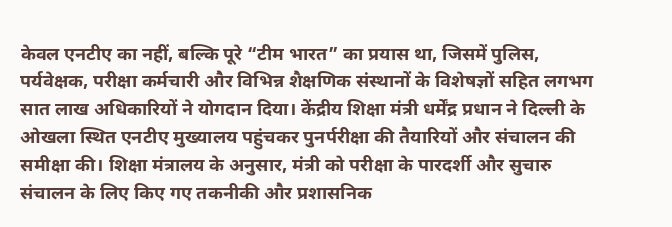केवल एनटीए का नहीं, बल्कि पूरे “टीम भारत” का प्रयास था, जिसमें पुलिस, पर्यवेक्षक, परीक्षा कर्मचारी और विभिन्न शैक्षणिक संस्थानों के विशेषज्ञों सहित लगभग सात लाख अधिकारियों ने योगदान दिया। केंद्रीय शिक्षा मंत्री धर्मेंद्र प्रधान ने दिल्ली के ओखला स्थित एनटीए मुख्यालय पहुंचकर पुनर्परीक्षा की तैयारियों और संचालन की समीक्षा की। शिक्षा मंत्रालय के अनुसार, मंत्री को परीक्षा के पारदर्शी और सुचारु संचालन के लिए किए गए तकनीकी और प्रशासनिक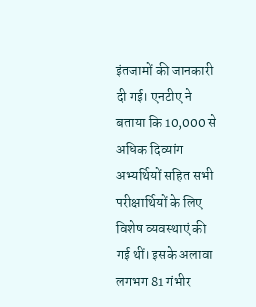इंतजामों की जानकारी दी गई। एनटीए ने बताया कि 10,000 से अधिक दिव्यांग अभ्यर्थियों सहित सभी परीक्षार्थियों के लिए विशेष व्यवस्थाएं की गई थीं। इसके अलावा लगभग 81 गंभीर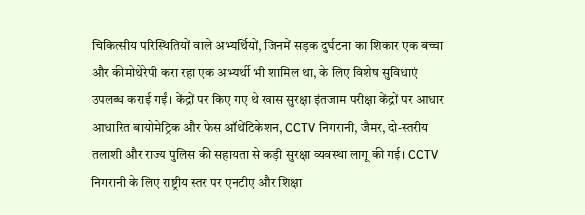चिकित्सीय परिस्थितियों वाले अभ्यर्थियों, जिनमें सड़क दुर्घटना का शिकार एक बच्चा और कीमोथेरेपी करा रहा एक अभ्यर्थी भी शामिल था, के लिए विशेष सुविधाएं उपलब्ध कराई गईं। केंद्रों पर किए गए थे खास सुरक्षा इंतजाम परीक्षा केंद्रों पर आधार आधारित बायोमेट्रिक और फेस ऑथेंटिकेशन, CCTV निगरानी, जैमर, दो-स्तरीय तलाशी और राज्य पुलिस की सहायता से कड़ी सुरक्षा व्यवस्था लागू की गई। CCTV निगरानी के लिए राष्ट्रीय स्तर पर एनटीए और शिक्षा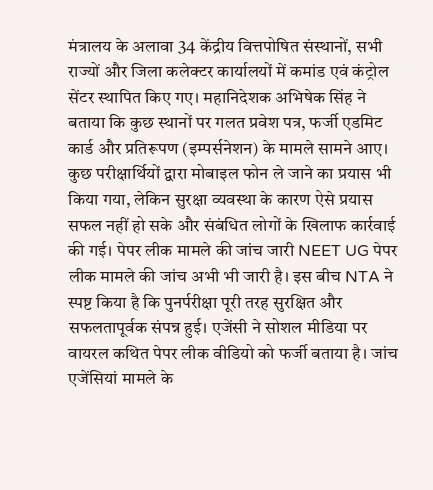मंत्रालय के अलावा 34 केंद्रीय वित्तपोषित संस्थानों, सभी राज्यों और जिला कलेक्टर कार्यालयों में कमांड एवं कंट्रोल सेंटर स्थापित किए गए। महानिदेशक अभिषेक सिंह ने बताया कि कुछ स्थानों पर गलत प्रवेश पत्र, फर्जी एडमिट कार्ड और प्रतिरूपण (इम्पर्सनेशन) के मामले सामने आए। कुछ परीक्षार्थियों द्वारा मोबाइल फोन ले जाने का प्रयास भी किया गया, लेकिन सुरक्षा व्यवस्था के कारण ऐसे प्रयास सफल नहीं हो सके और संबंधित लोगों के खिलाफ कार्रवाई की गई। पेपर लीक मामले की जांच जारी NEET UG पेपर लीक मामले की जांच अभी भी जारी है। इस बीच NTA ने स्पष्ट किया है कि पुनर्परीक्षा पूरी तरह सुरक्षित और सफलतापूर्वक संपन्न हुई। एजेंसी ने सोशल मीडिया पर वायरल कथित पेपर लीक वीडियो को फर्जी बताया है। जांच एजेंसियां मामले के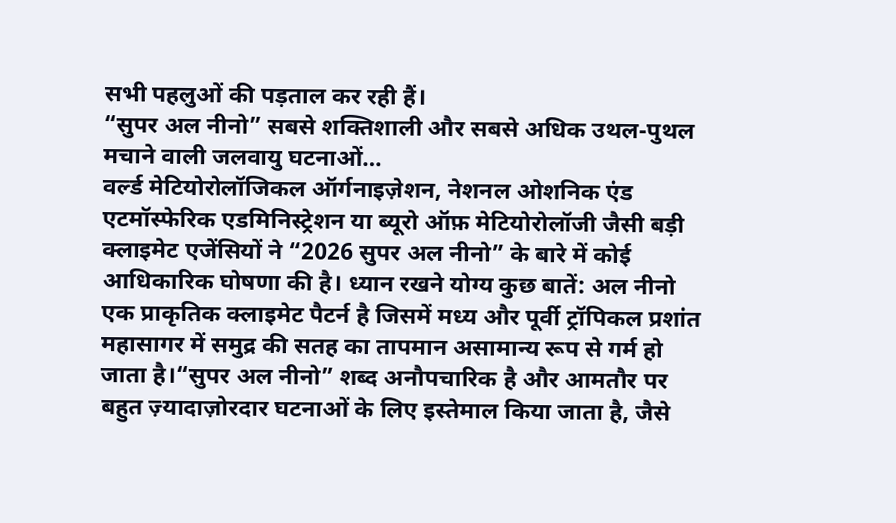सभी पहलुओं की पड़ताल कर रही हैं।
“सुपर अल नीनो” सबसे शक्तिशाली और सबसे अधिक उथल-पुथल मचाने वाली जलवायु घटनाओं…
वर्ल्ड मेटियोरोलॉजिकल ऑर्गनाइज़ेशन, नेशनल ओशनिक एंड एटमॉस्फेरिक एडमिनिस्ट्रेशन या ब्यूरो ऑफ़ मेटियोरोलॉजी जैसी बड़ी क्लाइमेट एजेंसियों ने “2026 सुपर अल नीनो” के बारे में कोई आधिकारिक घोषणा की है। ध्यान रखने योग्य कुछ बातें: अल नीनो एक प्राकृतिक क्लाइमेट पैटर्न है जिसमें मध्य और पूर्वी ट्रॉपिकल प्रशांत महासागर में समुद्र की सतह का तापमान असामान्य रूप से गर्म हो जाता है।“सुपर अल नीनो” शब्द अनौपचारिक है और आमतौर पर बहुत ज़्यादाज़ोरदार घटनाओं के लिए इस्तेमाल किया जाता है, जैसे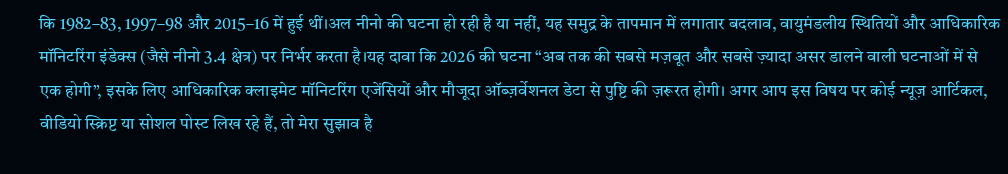कि 1982–83, 1997–98 और 2015–16 में हुई थीं।अल नीनो की घटना हो रही है या नहीं, यह समुद्र के तापमान में लगातार बदलाव, वायुमंडलीय स्थितियों और आधिकारिक मॉनिटरिंग इंडेक्स (जैसे नीनो 3.4 क्षेत्र) पर निर्भर करता है।यह दावा कि 2026 की घटना “अब तक की सबसे मज़बूत और सबसे ज़्यादा असर डालने वाली घटनाओं में से एक होगी”, इसके लिए आधिकारिक क्लाइमेट मॉनिटरिंग एजेंसियों और मौजूदा ऑब्ज़र्वेशनल डेटा से पुष्टि की ज़रूरत होगी। अगर आप इस विषय पर कोई न्यूज़ आर्टिकल, वीडियो स्क्रिप्ट या सोशल पोस्ट लिख रहे हैं, तो मेरा सुझाव है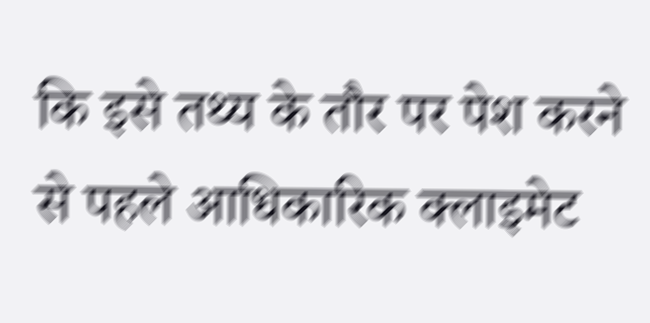कि इसे तथ्य के तौर पर पेश करने से पहले आधिकारिक क्लाइमेट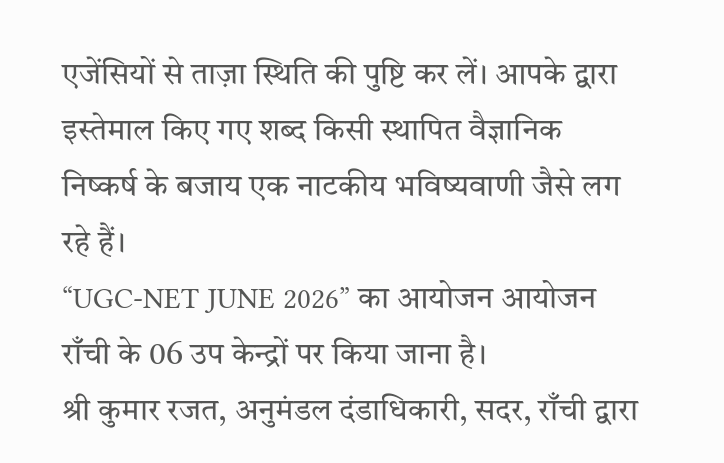एजेंसियों से ताज़ा स्थिति की पुष्टि कर लें। आपके द्वारा इस्तेमाल किए गए शब्द किसी स्थापित वैज्ञानिक निष्कर्ष के बजाय एक नाटकीय भविष्यवाणी जैसे लग रहे हैं।
“UGC-NET JUNE 2026” का आयोजन आयोजन राँची के 06 उप केन्द्रों पर किया जाना है।
श्री कुमार रजत, अनुमंडल दंडाधिकारी, सदर, राँची द्वारा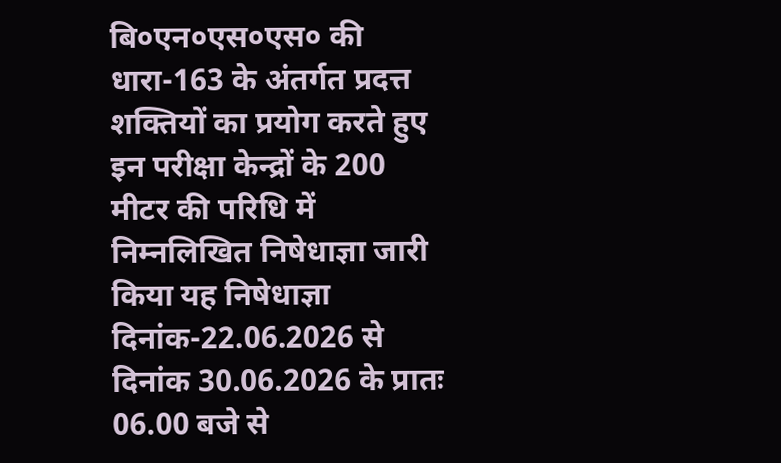बि०एन०एस०एस० की धारा-163 के अंतर्गत प्रदत्त शक्तियों का प्रयोग करते हुए इन परीक्षा केन्द्रों के 200 मीटर की परिधि में निम्नलिखित निषेधाज्ञा जारी किया यह निषेधाज्ञा दिनांक-22.06.2026 से दिनांक 30.06.2026 के प्रातः 06.00 बजे से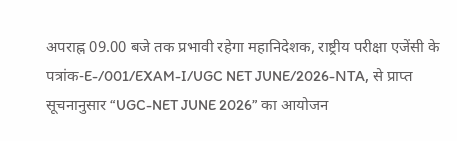अपराह्न 09.00 बजे तक प्रभावी रहेगा महानिदेशक, राष्ट्रीय परीक्षा एजेंसी के पत्रांक-E-/001/EXAM-I/UGC NET JUNE/2026-ΝΤΑ, से प्राप्त सूचनानुसार “UGC-NET JUNE 2026” का आयोजन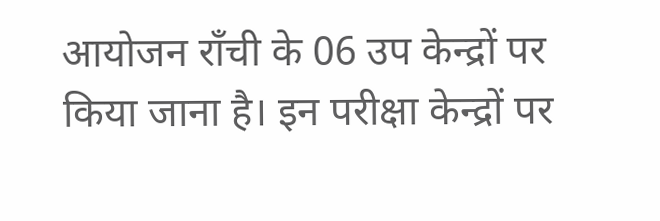आयोजन राँची के 06 उप केन्द्रों पर किया जाना है। इन परीक्षा केन्द्रों पर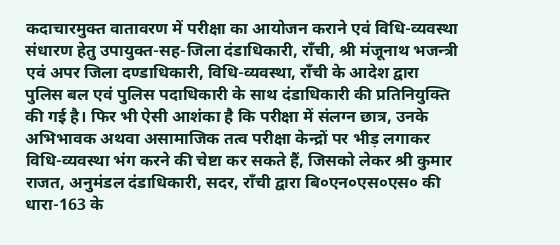कदाचारमुक्त वातावरण में परीक्षा का आयोजन कराने एवं विधि-व्यवस्था संधारण हेतु उपायुक्त-सह-जिला दंडाधिकारी, राँची, श्री मंजूनाथ भजन्त्री एवं अपर जिला दण्डाधिकारी, विधि-व्यवस्था, राँची के आदेश द्वारा पुलिस बल एवं पुलिस पदाधिकारी के साथ दंडाधिकारी की प्रतिनियुक्ति की गई है। फिर भी ऐसी आशंका है कि परीक्षा में संलग्न छात्र, उनके अभिभावक अथवा असामाजिक तत्व परीक्षा केन्द्रों पर भीड़ लगाकर विधि-व्यवस्था भंग करने की चेष्टा कर सकते हैं, जिसको लेकर श्री कुमार राजत, अनुमंडल दंडाधिकारी, सदर, राँची द्वारा बि०एन०एस०एस० की धारा-163 के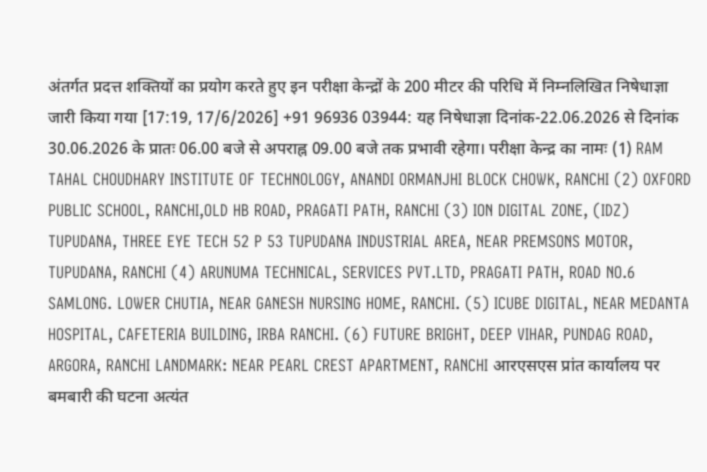अंतर्गत प्रदत्त शक्तियों का प्रयोग करते हुए इन परीक्षा केन्द्रों के 200 मीटर की परिधि में निम्नलिखित निषेधाज्ञा जारी किया गया [17:19, 17/6/2026] +91 96936 03944: यह निषेधाज्ञा दिनांक-22.06.2026 से दिनांक 30.06.2026 के प्रातः 06.00 बजे से अपराह्न 09.00 बजे तक प्रभावी रहेगा। परीक्षा केन्द्र का नामः (1) RAM TAHAL CHOUDHARY INSTITUTE OF TECHNOLOGY, ANANDI ORMANJHI BLOCK CHOWK, RANCHI (2) OXFORD PUBLIC SCHOOL, RANCHI,OLD HB ROAD, PRAGATI PATH, RANCHI (3) ION DIGITAL ZONE, (IDZ) TUPUDANA, THREE EYE TECH 52 P 53 TUPUDANA INDUSTRIAL AREA, NEAR PREMSONS MOTOR, TUPUDANA, RANCHI (4) ARUNUMA TECHNICAL, SERVICES PVT.LTD, PRAGATI PATH, ROAD NO.6 SAMLONG. LOWER CHUTIA, NEAR GANESH NURSING HOME, RANCHI. (5) ICUBE DIGITAL, NEAR MEDANTA HOSPITAL, CAFETERIA BUILDING, IRBA RANCHI. (6) FUTURE BRIGHT, DEEP VIHAR, PUNDAG ROAD, ARGORA, RANCHI LANDMARK: NEAR PEARL CREST APARTMENT, RANCHI आरएसएस प्रांत कार्यालय पर बमबारी की घटना अत्यंत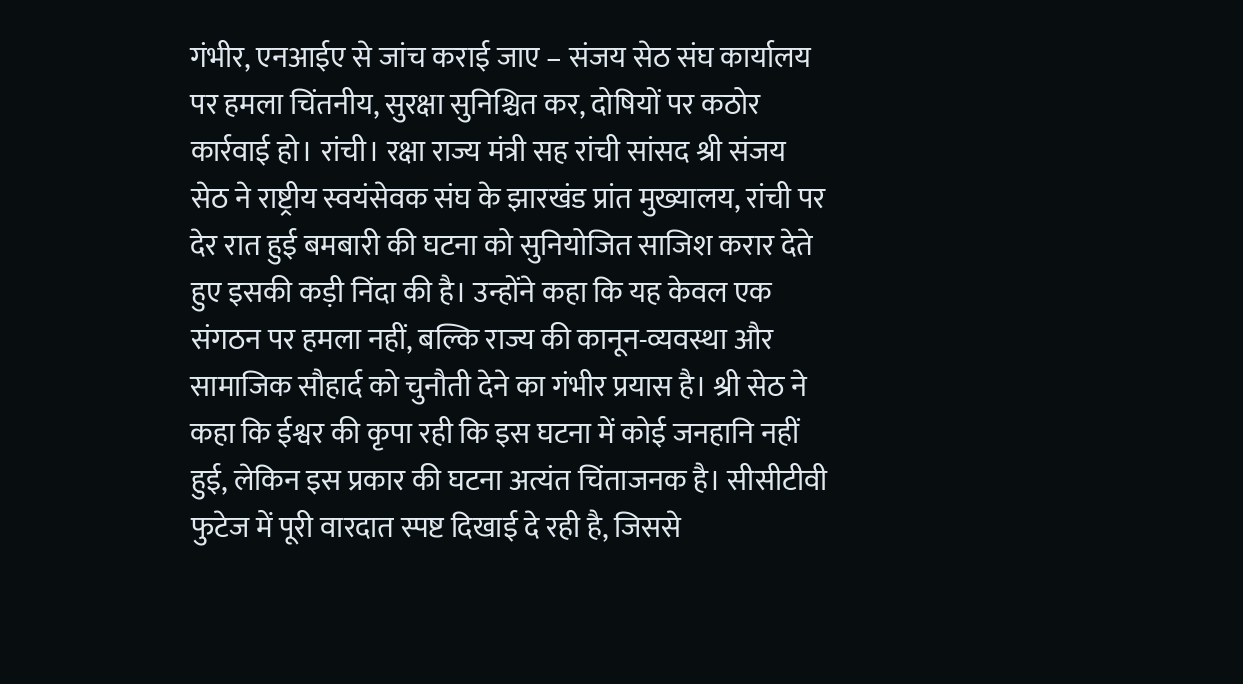गंभीर, एनआईए से जांच कराई जाए – संजय सेठ संघ कार्यालय पर हमला चिंतनीय, सुरक्षा सुनिश्चित कर, दोषियों पर कठोर कार्रवाई हो। रांची। रक्षा राज्य मंत्री सह रांची सांसद श्री संजय सेठ ने राष्ट्रीय स्वयंसेवक संघ के झारखंड प्रांत मुख्यालय, रांची पर देर रात हुई बमबारी की घटना को सुनियोजित साजिश करार देते हुए इसकी कड़ी निंदा की है। उन्होंने कहा कि यह केवल एक संगठन पर हमला नहीं, बल्कि राज्य की कानून-व्यवस्था और सामाजिक सौहार्द को चुनौती देने का गंभीर प्रयास है। श्री सेठ ने कहा कि ईश्वर की कृपा रही कि इस घटना में कोई जनहानि नहीं हुई, लेकिन इस प्रकार की घटना अत्यंत चिंताजनक है। सीसीटीवी फुटेज में पूरी वारदात स्पष्ट दिखाई दे रही है, जिससे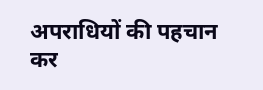अपराधियों की पहचान कर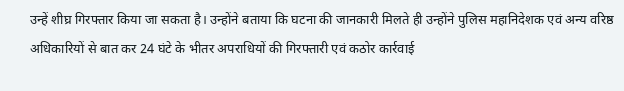उन्हें शीघ्र गिरफ्तार किया जा सकता है। उन्होंने बताया कि घटना की जानकारी मिलते ही उन्होंने पुलिस महानिदेशक एवं अन्य वरिष्ठ अधिकारियों से बात कर 24 घंटे के भीतर अपराधियों की गिरफ्तारी एवं कठोर कार्रवाई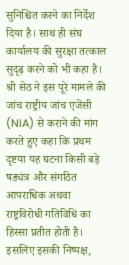सुनिश्चित करने का निर्देश दिया है। साथ ही संघ कार्यालय की सुरक्षा तत्काल सुदृढ़ करने को भी कहा है। श्री सेठ ने इस पूरे मामले की जांच राष्ट्रीय जांच एजेंसी (NIA) से कराने की मांग करते हुए कहा कि प्रथम दृष्टया यह घटना किसी बड़े षड्यंत्र और संगठित आपराधिक अथवा राष्ट्रविरोधी गतिविधि का हिस्सा प्रतीत होती है। इसलिए इसकी निष्पक्ष,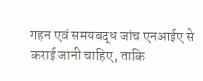गहन एवं समयबद्ध जांच एनआईए से कराई जानी चाहिए, ताकि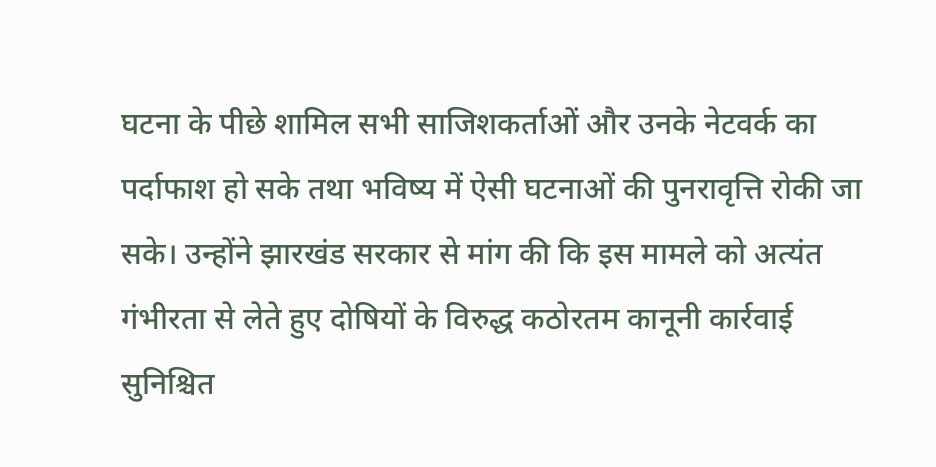घटना के पीछे शामिल सभी साजिशकर्ताओं और उनके नेटवर्क का पर्दाफाश हो सके तथा भविष्य में ऐसी घटनाओं की पुनरावृत्ति रोकी जा सके। उन्होंने झारखंड सरकार से मांग की कि इस मामले को अत्यंत गंभीरता से लेते हुए दोषियों के विरुद्ध कठोरतम कानूनी कार्रवाई सुनिश्चित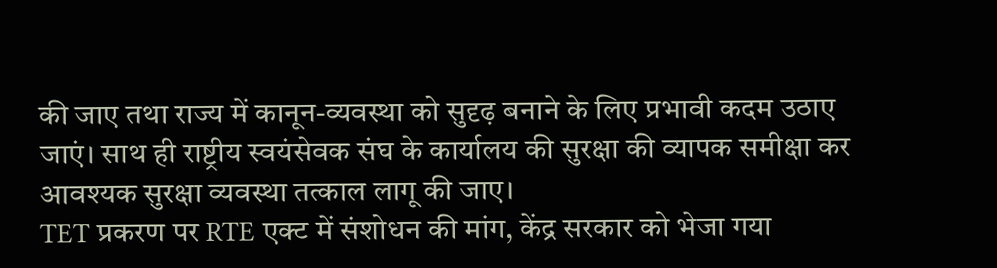की जाए तथा राज्य में कानून-व्यवस्था को सुदृढ़ बनाने के लिए प्रभावी कदम उठाए जाएं। साथ ही राष्ट्रीय स्वयंसेवक संघ के कार्यालय की सुरक्षा की व्यापक समीक्षा कर आवश्यक सुरक्षा व्यवस्था तत्काल लागू की जाए।
TET प्रकरण पर RTE एक्ट में संशोधन की मांग, केंद्र सरकार को भेजा गया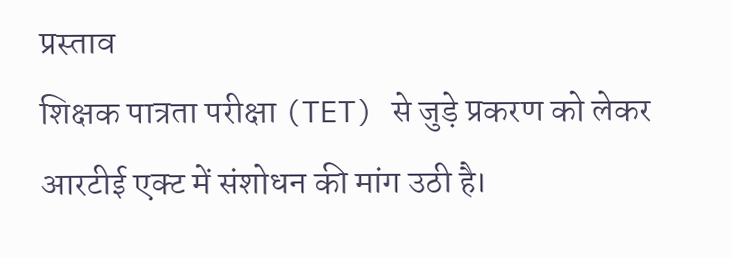प्रस्ताव
शिक्षक पात्रता परीक्षा (TET) से जुड़े प्रकरण को लेकर आरटीई एक्ट में संशोधन की मांग उठी है।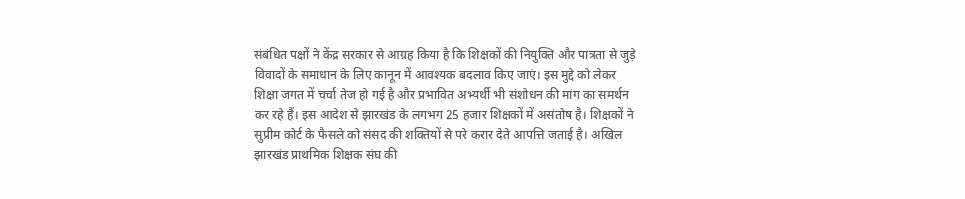संबंधित पक्षों ने केंद्र सरकार से आग्रह किया है कि शिक्षकों की नियुक्ति और पात्रता से जुड़े विवादों के समाधान के लिए कानून में आवश्यक बदलाव किए जाएं। इस मुद्दे को लेकर शिक्षा जगत में चर्चा तेज हो गई है और प्रभावित अभ्यर्थी भी संशोधन की मांग का समर्थन कर रहे हैं। इस आदेश से झारखंड के लगभग 25 हजार शिक्षकों में असंतोष है। शिक्षकों ने सुप्रीम कोर्ट के फैसले को संसद की शक्तियों से परे करार देते आपत्ति जताई है। अखिल झारखंड प्राथमिक शिक्षक संघ की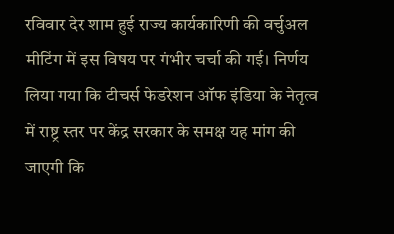रविवार देर शाम हुई राज्य कार्यकारिणी की वर्चुअल मीटिंग में इस विषय पर गंभीर चर्चा की गई। निर्णय लिया गया कि टीचर्स फेडरेशन ऑफ इंडिया के नेतृत्व में राष्ट्र स्तर पर केंद्र सरकार के समक्ष यह मांग की जाएगी कि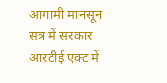आगामी मानसून सत्र में सरकार आरटीई एक्ट में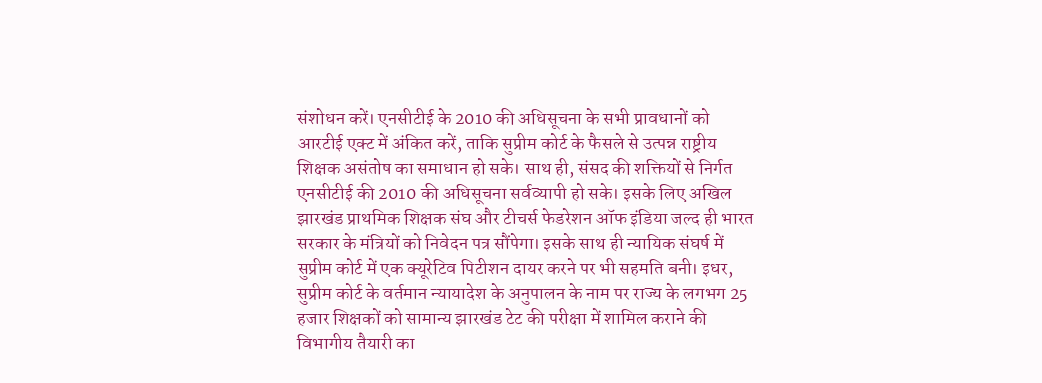संशोधन करें। एनसीटीई के 2010 की अधिसूचना के सभी प्रावधानों को आरटीई एक्ट में अंकित करें, ताकि सुप्रीम कोर्ट के फैसले से उत्पन्न राष्ट्रीय शिक्षक असंतोष का समाधान हो सके। साथ ही, संसद की शक्तियों से निर्गत एनसीटीई की 2010 की अधिसूचना सर्वव्यापी हो सके। इसके लिए अखिल झारखंड प्राथमिक शिक्षक संघ और टीचर्स फेडरेशन ऑफ इंडिया जल्द ही भारत सरकार के मंत्रियों को निवेदन पत्र सौंपेगा। इसके साथ ही न्यायिक संघर्ष में सुप्रीम कोर्ट में एक क्यूरेटिव पिटीशन दायर करने पर भी सहमति बनी। इधर, सुप्रीम कोर्ट के वर्तमान न्यायादेश के अनुपालन के नाम पर राज्य के लगभग 25 हजार शिक्षकों को सामान्य झारखंड टेट की परीक्षा में शामिल कराने की विभागीय तैयारी का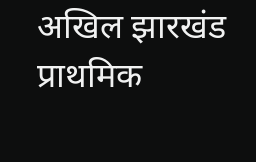अखिल झारखंड प्राथमिक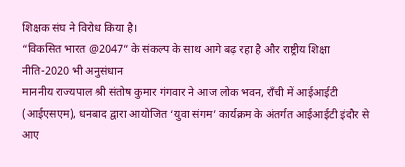शिक्षक संघ ने विरोध किया है।
“विकसित भारत @2047” के संकल्प के साथ आगे बढ़ रहा है और राष्ट्रीय शिक्षा नीति-2020 भी अनुसंधान
माननीय राज्यपाल श्री संतोष कुमार गंगवार ने आज लोक भवन, राँची में आईआईटी (आईएसएम), धनबाद द्वारा आयोजित ‘युवा संगम’ कार्यक्रम के अंतर्गत आईआईटी इंदौर से आए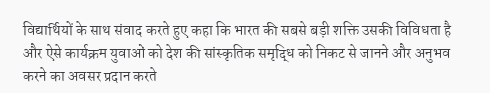विद्यार्थियों के साथ संवाद करते हुए कहा कि भारत की सबसे बड़ी शक्ति उसकी विविधता है और ऐसे कार्यक्रम युवाओं को देश की सांस्कृतिक समृद्धि को निकट से जानने और अनुभव करने का अवसर प्रदान करते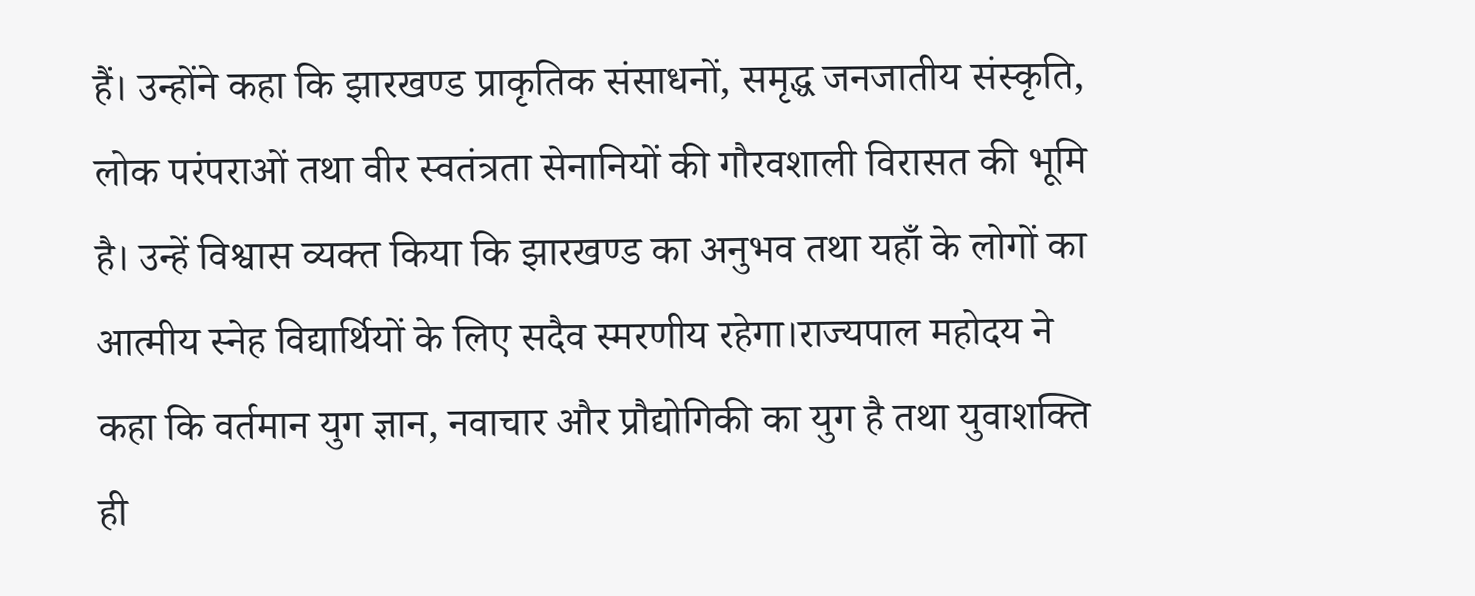हैं। उन्होंने कहा कि झारखण्ड प्राकृतिक संसाधनों, समृद्ध जनजातीय संस्कृति, लोक परंपराओं तथा वीर स्वतंत्रता सेनानियों की गौरवशाली विरासत की भूमि है। उन्हें विश्वास व्यक्त किया कि झारखण्ड का अनुभव तथा यहाँ के लोगों का आत्मीय स्नेह विद्यार्थियों के लिए सदैव स्मरणीय रहेगा।राज्यपाल महोदय ने कहा कि वर्तमान युग ज्ञान, नवाचार और प्रौद्योगिकी का युग है तथा युवाशक्ति ही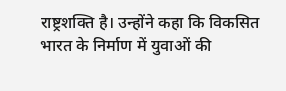राष्ट्रशक्ति है। उन्होंने कहा कि विकसित भारत के निर्माण में युवाओं की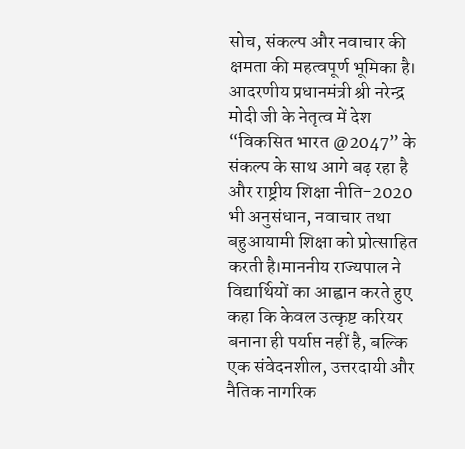सोच, संकल्प और नवाचार की क्षमता की महत्वपूर्ण भूमिका है। आदरणीय प्रधानमंत्री श्री नरेन्द्र मोदी जी के नेतृत्व में देश “विकसित भारत @2047” के संकल्प के साथ आगे बढ़ रहा है और राष्ट्रीय शिक्षा नीति-2020 भी अनुसंधान, नवाचार तथा बहुआयामी शिक्षा को प्रोत्साहित करती है।माननीय राज्यपाल ने विद्यार्थियों का आह्वान करते हुए कहा कि केवल उत्कृष्ट करियर बनाना ही पर्याप्त नहीं है, बल्कि एक संवेदनशील, उत्तरदायी और नैतिक नागरिक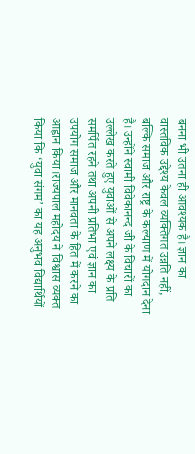बनना भी उतना ही आवश्यक है। ज्ञान का वास्तविक उद्देश्य केवल व्यक्तिगत उन्नति नहीं, बल्कि समाज और राष्ट्र के कल्याण में योगदान देना है। उन्होंने स्वामी विवेकानन्द जी के विचारों का उल्लेख करते हुए युवाओं से अपने लक्ष्य के प्रति समर्पित रहने तथा अपनी प्रतिभा एवं ज्ञान का उपयोग समाज और मानवता के हित में करने का आह्वान किया।राज्यपाल महोदय ने विश्वास व्यक्त किया कि ‘युवा संगम’ का यह अनुभव विद्यार्थियों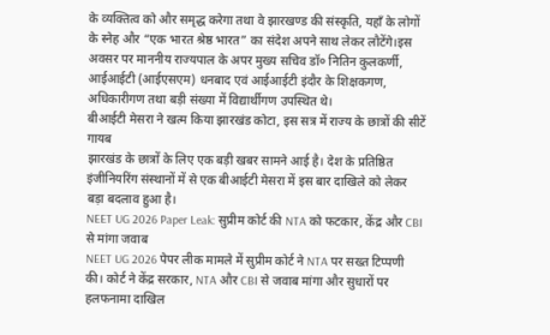के व्यक्तित्व को और समृद्ध करेगा तथा वे झारखण्ड की संस्कृति, यहाँ के लोगों के स्नेह और “एक भारत श्रेष्ठ भारत” का संदेश अपने साथ लेकर लौटेंगे।इस अवसर पर माननीय राज्यपाल के अपर मुख्य सचिव डॉ० नितिन कुलकर्णी, आईआईटी (आईएसएम) धनबाद एवं आईआईटी इंदौर के शिक्षकगण, अधिकारीगण तथा बड़ी संख्या में विद्यार्थीगण उपस्थित थे।
बीआईटी मेसरा ने खत्म किया झारखंड कोटा, इस सत्र में राज्य के छात्रों की सीटें गायब
झारखंड के छात्रों के लिए एक बड़ी खबर सामने आई है। देश के प्रतिष्ठित इंजीनियरिंग संस्थानों में से एक बीआईटी मेसरा में इस बार दाखिले को लेकर बड़ा बदलाव हुआ है।
NEET UG 2026 Paper Leak: सुप्रीम कोर्ट की NTA को फटकार, केंद्र और CBI से मांगा जवाब
NEET UG 2026 पेपर लीक मामले में सुप्रीम कोर्ट ने NTA पर सख्त टिप्पणी की। कोर्ट ने केंद्र सरकार, NTA और CBI से जवाब मांगा और सुधारों पर हलफनामा दाखिल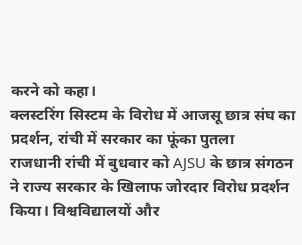करने को कहा।
क्लस्टरिंग सिस्टम के विरोध में आजसू छात्र संघ का प्रदर्शन, रांची में सरकार का फूंका पुतला
राजधानी रांची में बुधवार को AJSU के छात्र संगठन ने राज्य सरकार के खिलाफ जोरदार विरोध प्रदर्शन किया। विश्वविद्यालयों और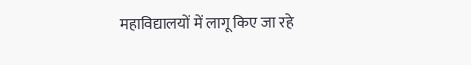महाविद्यालयों में लागू किए जा रहे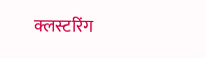क्लस्टरिंग